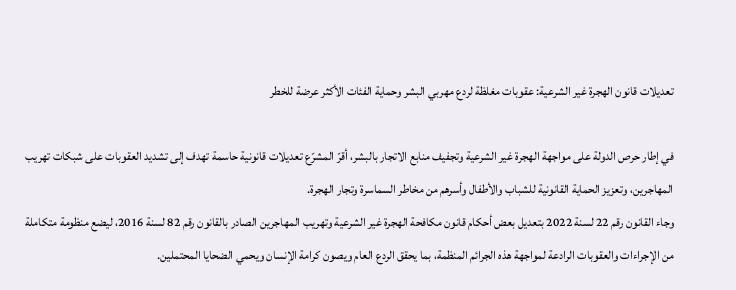تعديلات قانون الهجرة غير الشرعية: عقوبات مغلظة لردع مهربي البشر وحماية الفئات الأكثر عرضة للخطر

في إطار حرص الدولة على مواجهة الهجرة غير الشرعية وتجفيف منابع الاتجار بالبشر، أقرّ المشرّع تعديلات قانونية حاسمة تهدف إلى تشديد العقوبات على شبكات تهريب المهاجرين، وتعزيز الحماية القانونية للشباب والأطفال وأسرهم من مخاطر السماسرة وتجار الهجرة.
وجاء القانون رقم 22 لسنة 2022 بتعديل بعض أحكام قانون مكافحة الهجرة غير الشرعية وتهريب المهاجرين الصادر بالقانون رقم 82 لسنة 2016، ليضع منظومة متكاملة من الإجراءات والعقوبات الرادعة لمواجهة هذه الجرائم المنظمة، بما يحقق الردع العام ويصون كرامة الإنسان ويحمي الضحايا المحتملين.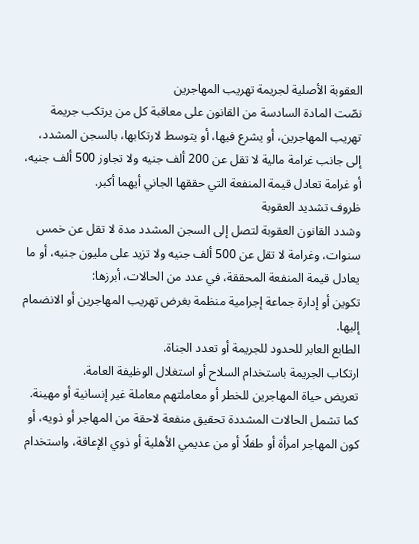العقوبة الأصلية لجريمة تهريب المهاجرين
نصّت المادة السادسة من القانون على معاقبة كل من يرتكب جريمة تهريب المهاجرين، أو يشرع فيها، أو يتوسط لارتكابها، بالسجن المشدد، إلى جانب غرامة مالية لا تقل عن 200 ألف جنيه ولا تجاوز 500 ألف جنيه، أو غرامة تعادل قيمة المنفعة التي حققها الجاني أيهما أكبر.
ظروف تشديد العقوبة
وشدد القانون العقوبة لتصل إلى السجن المشدد مدة لا تقل عن خمس سنوات، وغرامة لا تقل عن 500 ألف جنيه ولا تزيد على مليون جنيه، أو ما يعادل قيمة المنفعة المحققة، في عدد من الحالات، أبرزها:
تكوين أو إدارة جماعة إجرامية منظمة بغرض تهريب المهاجرين أو الانضمام إليها.
الطابع العابر للحدود للجريمة أو تعدد الجناة.
ارتكاب الجريمة باستخدام السلاح أو استغلال الوظيفة العامة.
تعريض حياة المهاجرين للخطر أو معاملتهم معاملة غير إنسانية أو مهينة.
كما تشمل الحالات المشددة تحقيق منفعة لاحقة من المهاجر أو ذويه، أو كون المهاجر امرأة أو طفلًا أو من عديمي الأهلية أو ذوي الإعاقة، واستخدام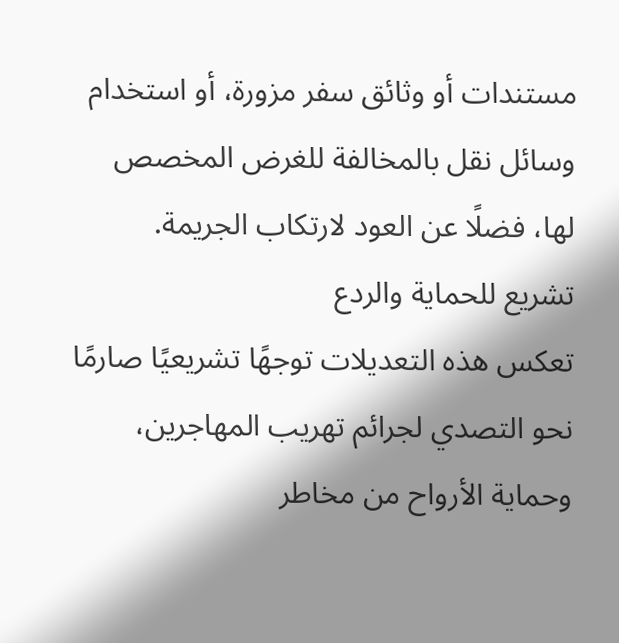مستندات أو وثائق سفر مزورة، أو استخدام وسائل نقل بالمخالفة للغرض المخصص لها، فضلًا عن العود لارتكاب الجريمة.
تشريع للحماية والردع
تعكس هذه التعديلات توجهًا تشريعيًا صارمًا نحو التصدي لجرائم تهريب المهاجرين، وحماية الأرواح من مخاطر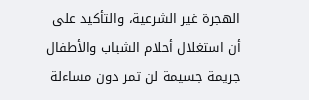الهجرة غير الشرعية، والتأكيد على أن استغلال أحلام الشباب والأطفال جريمة جسيمة لن تمر دون مساءلة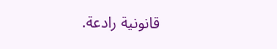قانونية رادعة.